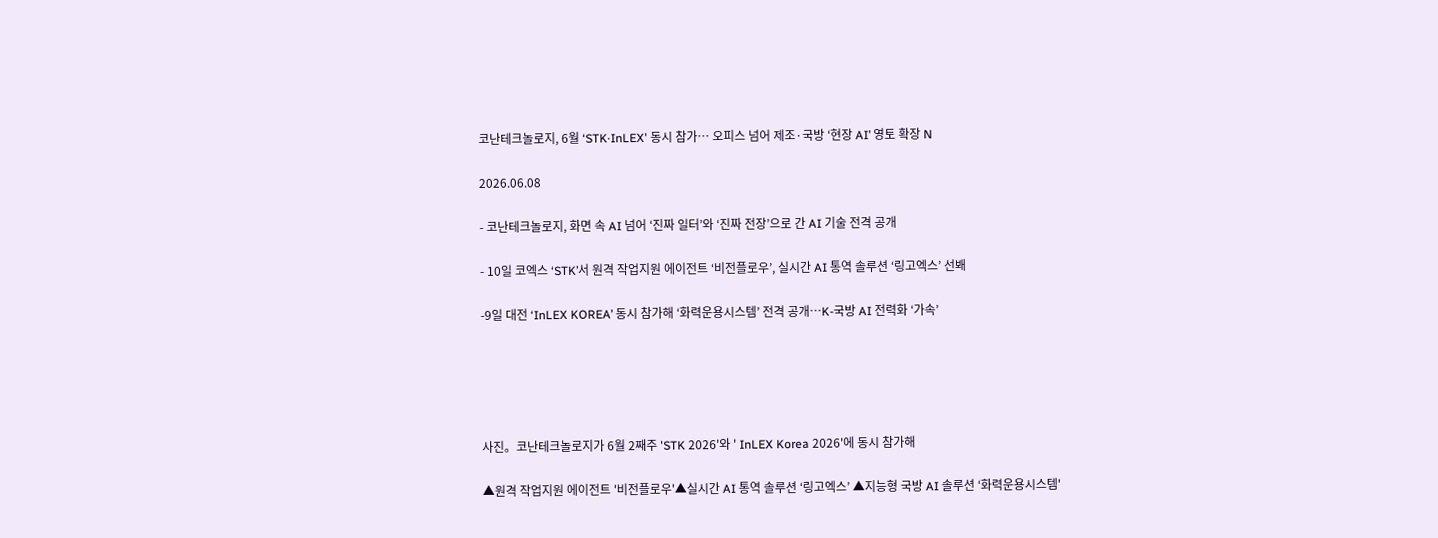코난테크놀로지, 6월 ‘STK·InLEX' 동시 참가… 오피스 넘어 제조·국방 ‘현장 AI’ 영토 확장 N

2026.06.08

- 코난테크놀로지, 화면 속 AI 넘어 ‘진짜 일터’와 ‘진짜 전장’으로 간 AI 기술 전격 공개

- 10일 코엑스 ‘STK’서 원격 작업지원 에이전트 ‘비전플로우’, 실시간 AI 통역 솔루션 ‘링고엑스’ 선봬

-9일 대전 ‘InLEX KOREA’ 동시 참가해 ‘화력운용시스템’ 전격 공개…K-국방 AI 전력화 ‘가속’





사진。코난테크놀로지가 6월 2째주 'STK 2026'와 ' InLEX Korea 2026'에 동시 참가해

▲원격 작업지원 에이전트 '비전플로우'▲실시간 AI 통역 솔루션 ‘링고엑스’ ▲지능형 국방 AI 솔루션 ‘화력운용시스템'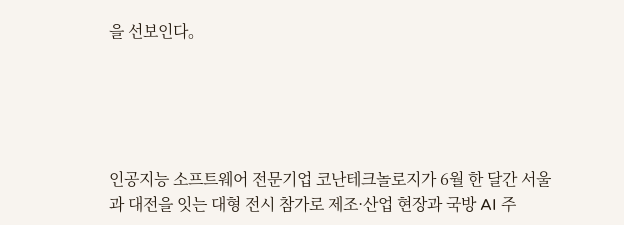을 선보인다。





인공지능 소프트웨어 전문기업 코난테크놀로지가 6월 한 달간 서울과 대전을 잇는 대형 전시 참가로 제조·산업 현장과 국방 AI 주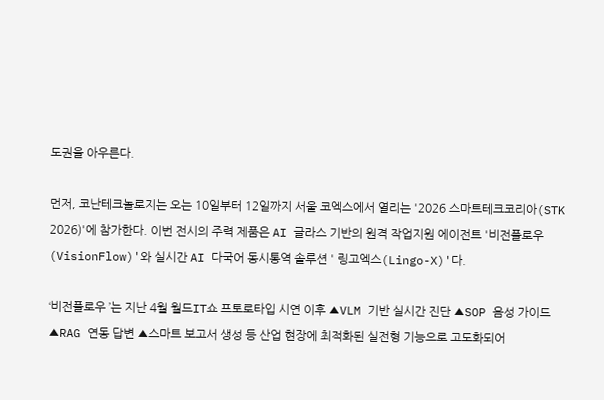도권을 아우른다.

먼저, 코난테크놀로지는 오는 10일부터 12일까지 서울 코엑스에서 열리는 '2026 스마트테크코리아(STK 2026)'에 참가한다. 이번 전시의 주력 제품은 AI 글라스 기반의 원격 작업지원 에이전트 '비전플로우(VisionFlow)'와 실시간 AI 다국어 동시통역 솔루션 ' 링고엑스(Lingo-X)'다.

‘비전플로우 ’는 지난 4월 월드IT쇼 프토로타입 시연 이후 ▲VLM 기반 실시간 진단 ▲SOP 음성 가이드 ▲RAG 연동 답변 ▲스마트 보고서 생성 등 산업 현장에 최적화된 실전형 기능으로 고도화되어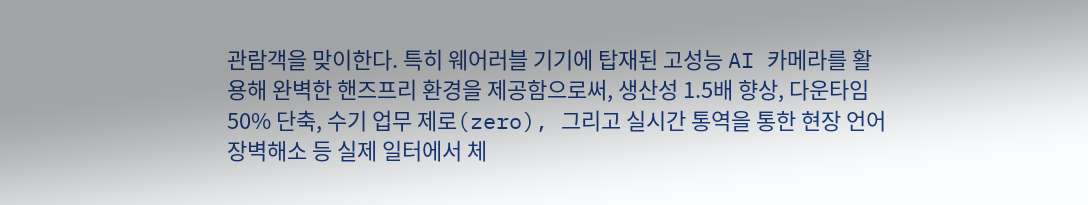관람객을 맞이한다. 특히 웨어러블 기기에 탑재된 고성능 AI 카메라를 활용해 완벽한 핸즈프리 환경을 제공함으로써, 생산성 1.5배 향상, 다운타임 50% 단축, 수기 업무 제로(zero), 그리고 실시간 통역을 통한 현장 언어 장벽해소 등 실제 일터에서 체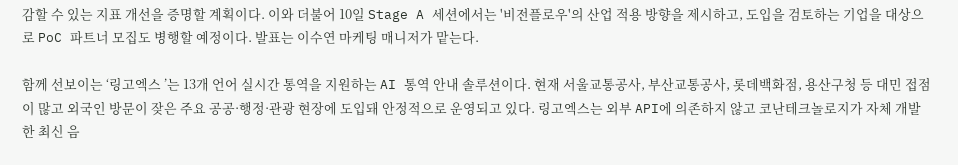감할 수 있는 지표 개선을 증명할 계획이다. 이와 더불어 10일 Stage A 세션에서는 '비전플로우'의 산업 적용 방향을 제시하고, 도입을 검토하는 기업을 대상으로 PoC 파트너 모집도 병행할 예정이다. 발표는 이수연 마케팅 매니저가 맡는다.

함께 선보이는 ‘링고엑스 ’는 13개 언어 실시간 통역을 지원하는 AI 통역 안내 솔루션이다. 현재 서울교통공사, 부산교통공사, 롯데백화점, 용산구청 등 대민 접점이 많고 외국인 방문이 잦은 주요 공공·행정·관광 현장에 도입돼 안정적으로 운영되고 있다. 링고엑스는 외부 API에 의존하지 않고 코난테크놀로지가 자체 개발한 최신 음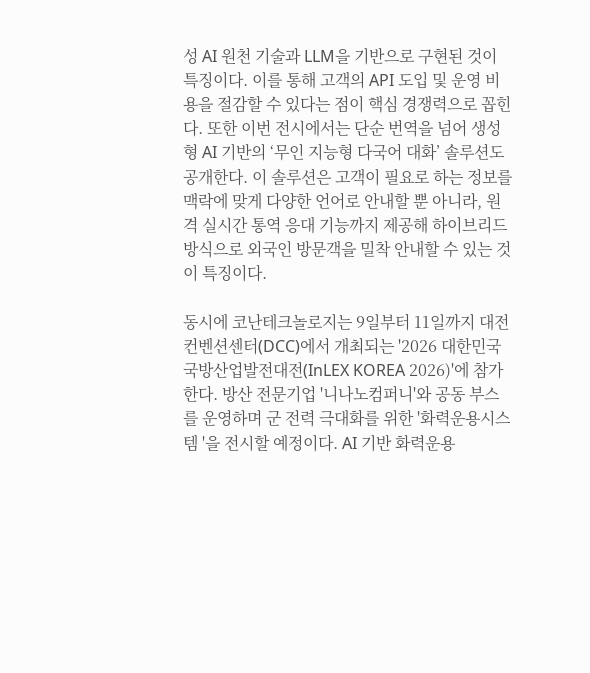성 AI 원천 기술과 LLM을 기반으로 구현된 것이 특징이다. 이를 통해 고객의 API 도입 및 운영 비용을 절감할 수 있다는 점이 핵심 경쟁력으로 꼽힌다. 또한 이번 전시에서는 단순 번역을 넘어 생성형 AI 기반의 ‘무인 지능형 다국어 대화’ 솔루션도 공개한다. 이 솔루션은 고객이 필요로 하는 정보를 맥락에 맞게 다양한 언어로 안내할 뿐 아니라, 원격 실시간 통역 응대 기능까지 제공해 하이브리드 방식으로 외국인 방문객을 밀착 안내할 수 있는 것이 특징이다.

동시에 코난테크놀로지는 9일부터 11일까지 대전컨벤션센터(DCC)에서 개최되는 '2026 대한민국 국방산업발전대전(InLEX KOREA 2026)'에 참가한다. 방산 전문기업 '니나노컴퍼니'와 공동 부스를 운영하며 군 전력 극대화를 위한 '화력운용시스템 '을 전시할 예정이다. AI 기반 화력운용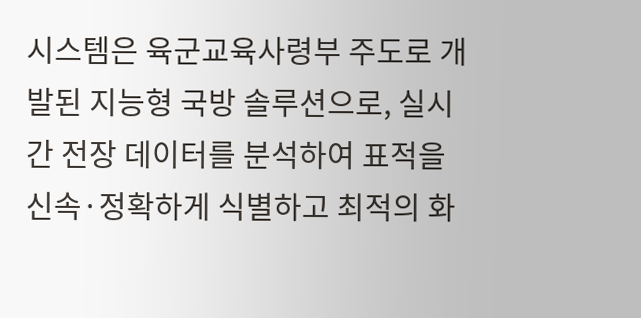시스템은 육군교육사령부 주도로 개발된 지능형 국방 솔루션으로, 실시간 전장 데이터를 분석하여 표적을 신속·정확하게 식별하고 최적의 화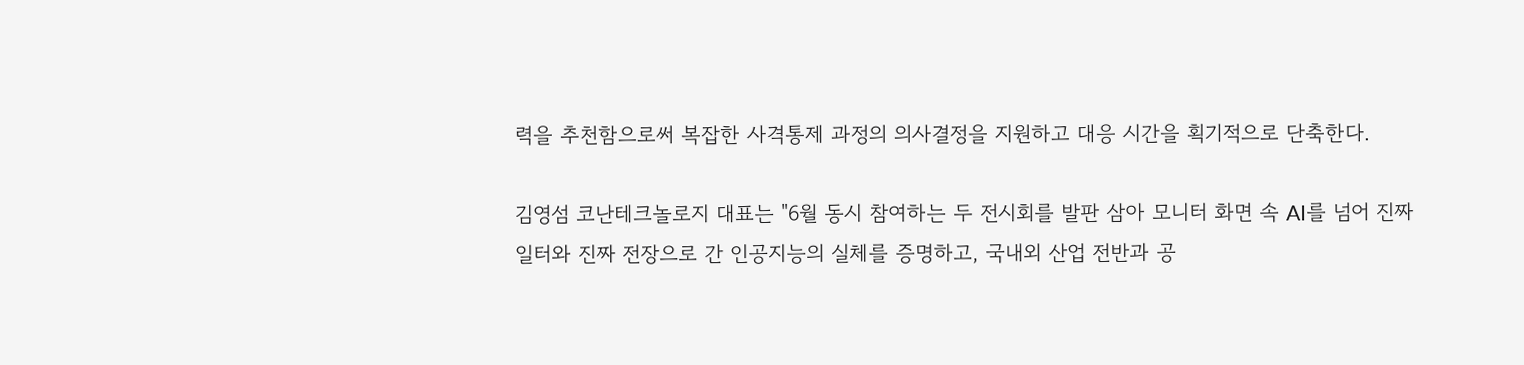력을 추천함으로써 복잡한 사격통제 과정의 의사결정을 지원하고 대응 시간을 획기적으로 단축한다.

김영섬 코난테크놀로지 대표는 "6월 동시 참여하는 두 전시회를 발판 삼아 모니터 화면 속 AI를 넘어 진짜 일터와 진짜 전장으로 간 인공지능의 실체를 증명하고, 국내외 산업 전반과 공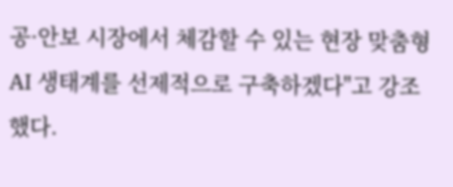공·안보 시장에서 체감할 수 있는 현장 맞춤형 AI 생태계를 선제적으로 구축하겠다"고 강조했다.